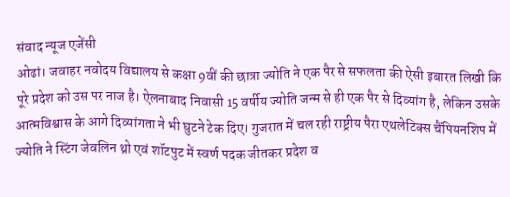संवाद न्यूज एजेंसी
ओढां। जवाहर नवोदय विद्यालय से कक्षा 9वीं की छात्रा ज्योति ने एक पैर से सफलता की ऐसी इबारत लिखी कि पूरे प्रदेश को उस पर नाज है। ऐलनाबाद निवासी 15 वर्षीय ज्योति जन्म से ही एक पैर से दिव्यांग है, लेकिन उसके आत्मविश्वास के आगे दिव्यांगता ने भी घुटने टेक दिए। गुजरात में चल रही राष्ट्रीय पैरा एथलेटिक्स चैंपियनशिप में ज्योति ने स्टिंग जेवलिन थ्रो एवं शॉटपुट में स्वर्ण पदक जीतकर प्रदेश व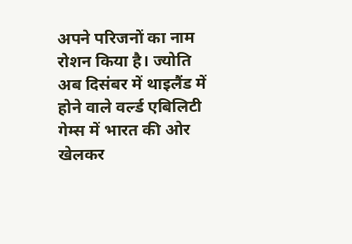अपने परिजनों का नाम रोशन किया है। ज्योति अब दिसंबर में थाइलैंड में होने वाले वर्ल्ड एबिलिटी गेम्स में भारत की ओर खेलकर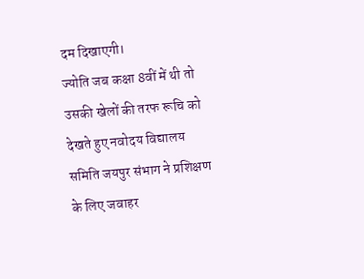दम दिखाएगी।
ज्योति जब कक्षा 8वीं में थी तो उसकी खेलों की तरफ रूचि को देखते हुए नवोदय विद्यालय समिति जयपुर संभाग ने प्रशिक्षण के लिए जवाहर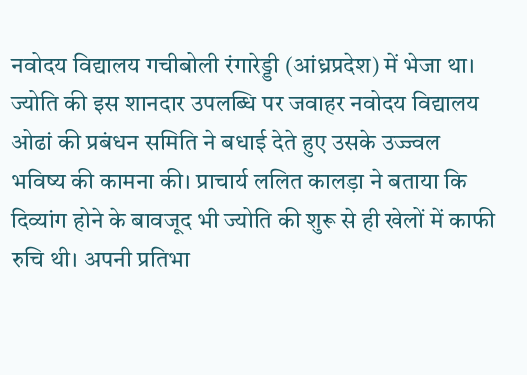नवोदय विद्यालय गचीबोली रंगारेड्डी (आंध्रप्रदेश) में भेजा था। ज्योति की इस शानदार उपलब्धि पर जवाहर नवोदय विद्यालय ओढां की प्रबंधन समिति ने बधाई देते हुए उसके उज्ज्वल भविष्य की कामना की। प्राचार्य ललित कालड़ा ने बताया कि दिव्यांग होने के बावजूद भी ज्योति की शुरू से ही खेलों में काफी रुचि थी। अपनी प्रतिभा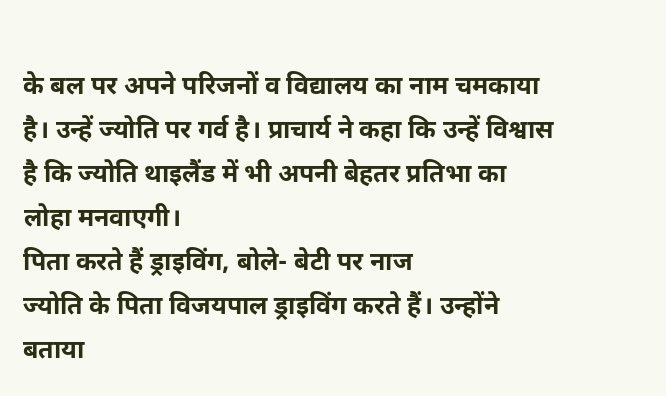के बल पर अपने परिजनों व विद्यालय का नाम चमकाया है। उन्हें ज्योति पर गर्व है। प्राचार्य ने कहा कि उन्हें विश्वास है कि ज्योति थाइलैंड में भी अपनी बेहतर प्रतिभा का लोहा मनवाएगी।
पिता करते हैं ड्राइविंग, बोले- बेटी पर नाज
ज्योति के पिता विजयपाल ड्राइविंग करते हैं। उन्होंने बताया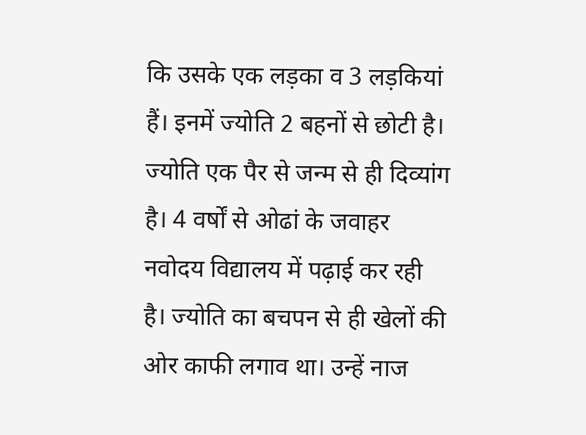कि उसके एक लड़का व 3 लड़कियां हैं। इनमें ज्योति 2 बहनों से छोटी है। ज्योति एक पैर से जन्म से ही दिव्यांग है। 4 वर्षों से ओढां के जवाहर नवोदय विद्यालय में पढ़ाई कर रही है। ज्योति का बचपन से ही खेलों की ओर काफी लगाव था। उन्हें नाज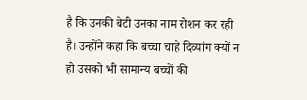है कि उनकी बेटी उनका नाम रोशन कर रही है। उन्होंने कहा कि बच्चा चाहे दिव्यांग क्यों न हो उसको भी सामान्य बच्चों की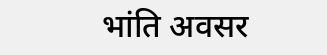भांति अवसर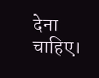देना चाहिए।